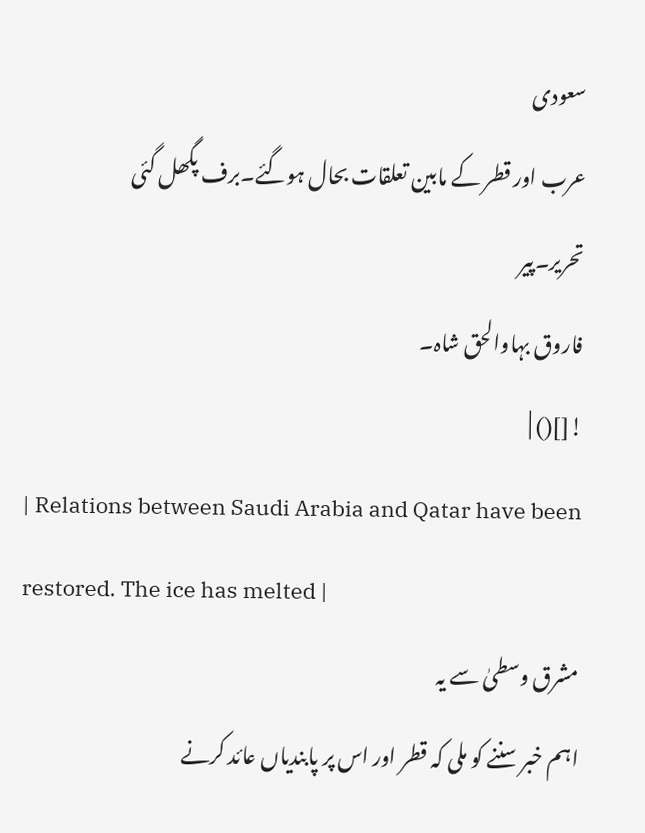سعودی
عرب اور قطر کے مابین تعلقات بحال ہوگئے۔برف پگھل گئی
تحریر۔پیر
فاروق بہاوالحق شاہ۔
![]() |
| Relations between Saudi Arabia and Qatar have been restored. The ice has melted |
مشرق وسطیٰ سے یہ
اہم خبر سننے کو ملی کہ قطر اور اس پر پابندیاں عائد کرنے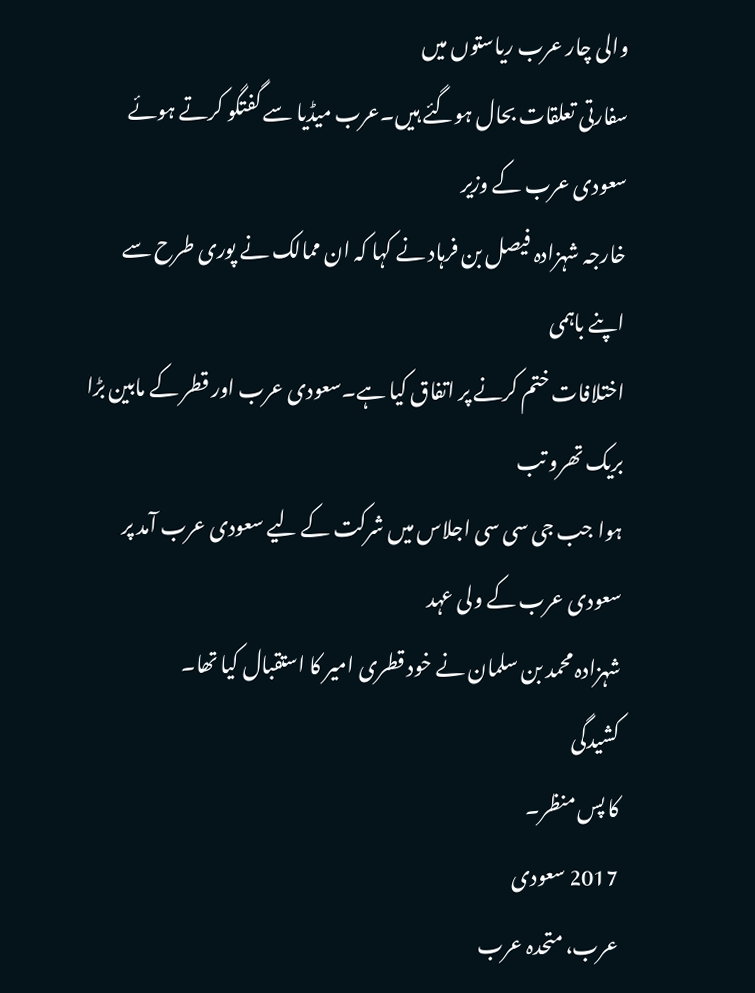والی چار عرب ریاستوں میں
سفارتی تعلقات بحال ہوگئے ہیں۔عرب میڈیا سے گفتگو کرتے ہوئے سعودی عرب کے وزیر
خارجہ شہزادہ فیصل بن فرہاد نے کہا کہ ان ممالک نے پوری طرح سے اپنے باہمی
اختلافات ختم کرنے پر اتفاق کیا ہے۔سعودی عرب اور قطر کے مابین بڑا بریک تھرو تب
ہوا جب جی سی سی اجلاس میں شرکت کے لیے سعودی عرب آمد پر سعودی عرب کے ولی عہد
شہزادہ محمد بن سلمان نے خود قطری امیر کا استقبال کیا تھا۔
کشیدگی
کا پس منظر۔
2017 سعودی
عرب، متحدہ عرب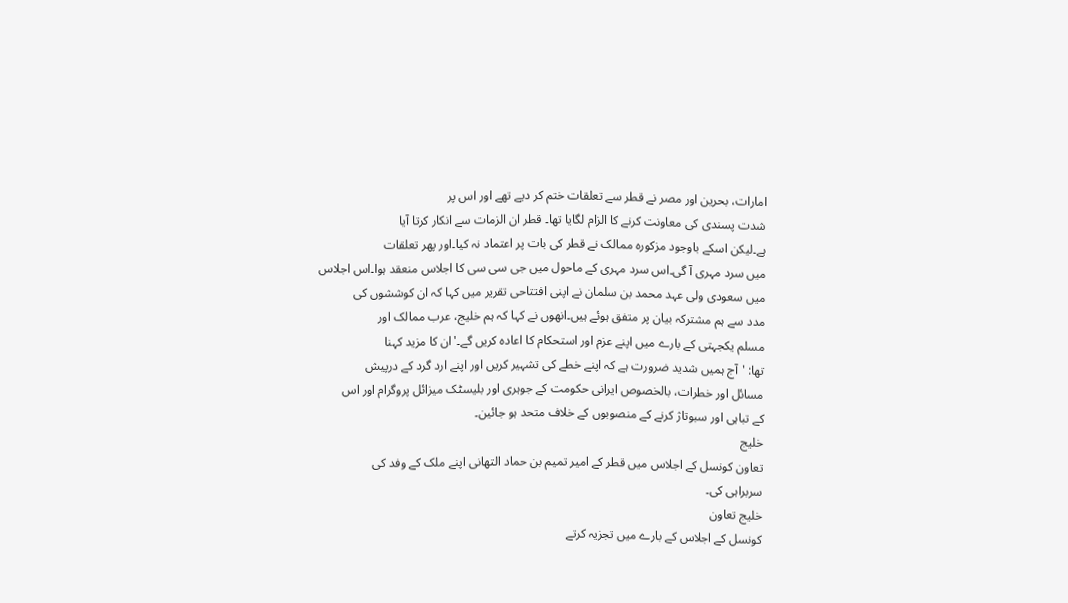امارات، بحرین اور مصر نے قطر سے تعلقات ختم کر دیے تھے اور اس پر
شدت پسندی کی معاونت کرنے کا الزام لگایا تھا۔ قطر ان الزمات سے انکار کرتا آیا
ہے۔لیکن اسکے باوجود مزکورہ ممالک نے قطر کی بات پر اعتماد نہ کیا۔اور پھر تعلقات
میں سرد مہری آ گی۔اس سرد مہری کے ماحول میں جی سی سی کا اجلاس منعقد ہوا۔اس اجلاس
میں سعودی ولی عہد محمد بن سلمان نے اپنی افتتاحی تقریر میں کہا کہ ان کوششوں کی
مدد سے ہم مشترکہ بیان پر متفق ہوئے ہیں۔انھوں نے کہا کہ ہم خلیج، عرب ممالک اور
مسلم یکجہتی کے بارے میں اپنے عزم اور استحکام کا اعادہ کریں گے۔'ان کا مزید کہنا
تھا: 'آج ہمیں شدید ضرورت ہے کہ اپنے خطے کی تشہیر کریں اور اپنے ارد گرد کے درپیش
مسائل اور خطرات، بالخصوص ایرانی حکومت کے جوہری اور بلیسٹک میزائل پروگرام اور اس
کے تباہی اور سبوتاژ کرنے کے منصوبوں کے خلاف متحد ہو جائین۔
خلیج
تعاون کونسل کے اجلاس میں قطر کے امیر تمیم بن حماد التھانی اپنے ملک کے وفد کی
سربراہی کی۔
خلیج تعاون
کونسل کے اجلاس کے بارے میں تجزیہ کرتے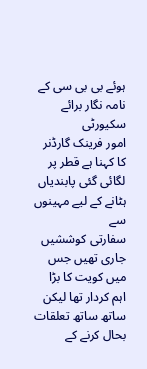ہوئے بی بی سی کے نامہ نگار برائے سکیورٹی
امور فرینک گارڈنر کا کہنا ہے قطر پر لگائی گئی پابندیاں ہٹانے کے لیے مہینوں سے
سفارتی کوششیں جاری تھیں جس میں کویت کا بڑا اہم کردار تھا لیکن ساتھ ساتھ تعلقات
بحال کرنے کے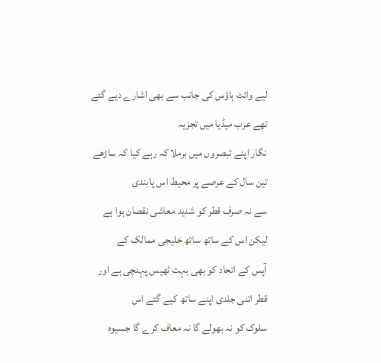لیے وائٹ ہاؤس کی جانب سے بھی اشارے دیے گئے تھے عرب میڈیا میں تجزیہ
نگار اپنے تبصروں میں برملا کہ رہے کیا کہ ساڑھے تین سال کے عرصے پر محیط اس پابندی
سے نہ صرف قطر کو شدید معاشی نقصان ہوا ہے لیکن اس کے ساتھ ساتھ خلیجی ممالک کے
آپس کے اتحاد کو بھی بہت ٹھیس پہنچی ہے اور قطر اتنی جلدی اپنے ساتھ کیے گئے اس
سلوک کو نہ بھولے گا نہ معاف کرے گا جسیوہ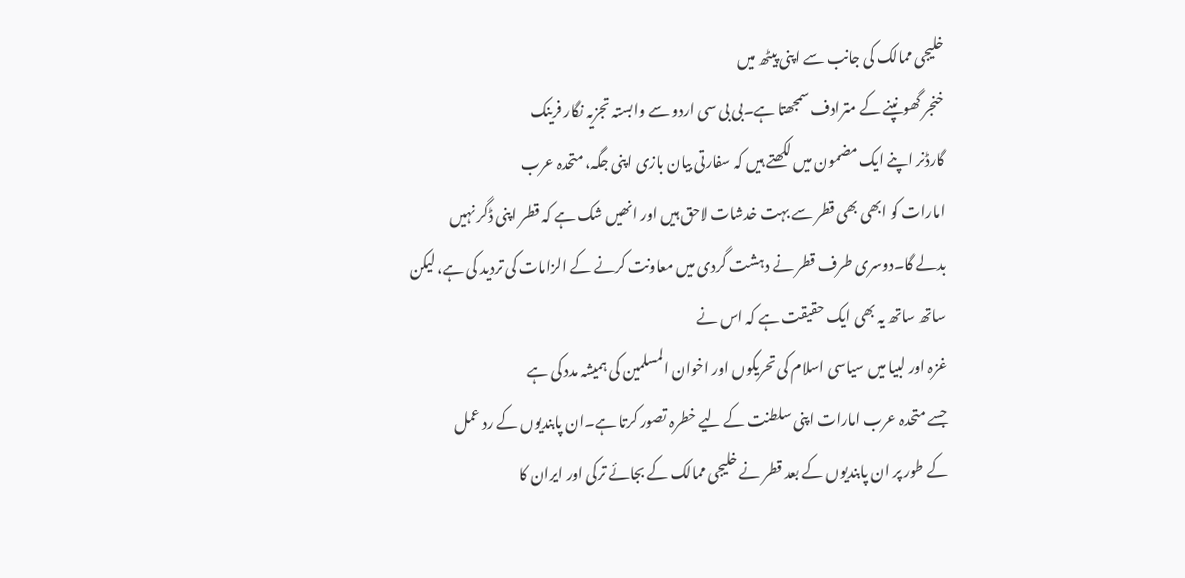خلیجی ممالک کی جانب سے اپنی پیٹھ میں
خنجر گھونپنے کے مترادف سمجھتا ہے۔بی بی سی اردو سے وابستہ تجزیہ نگار فرینک
گارڈنر اپنے ایک مضمون میں لکھتے ہیں کہ سفارتی بیان بازی اپنی جگہ، متحدہ عرب
امارات کو ابھی بھی قطر سے بہت خدشات لاحق ہیں اور انھیں شک ہے کہ قطر اپنی ڈگر نہیں
بدلے گا۔دوسری طرف قطر نے دہشت گردی میں معاونت کرنے کے الزامات کی تردید کی ہے، لیکن
ساتھ ساتھ یہ بھی ایک حقیقت ہے کہ اس نے
غزہ اور لبیا میں سیاسی اسلام کی تحریکوں اور اخوان المسلمین کی ہمیشہ مدد کی ہے
جسے متحدہ عرب امارات اپنی سلطنت کے لیے خطرہ تصور کرتا ہے۔ان پابندیوں کے رد عمل
کے طور پر ان پابندیوں کے بعد قطر نے خلیجی ممالک کے بجائے ترکی اور ایران کا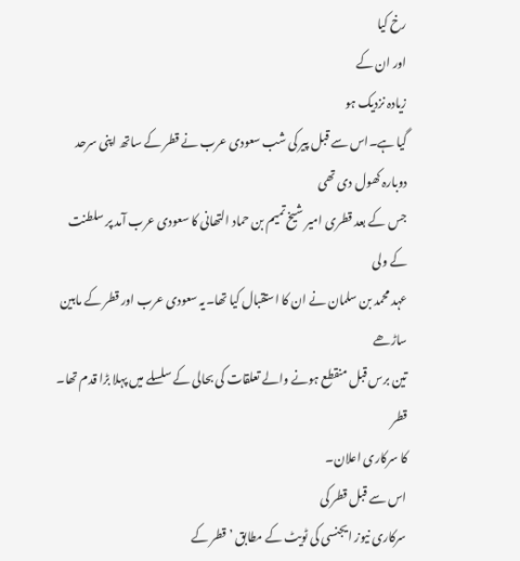رخ کیا
اور ان کے
زیادہ نزدیک ہو
گیا ہے۔اس سے قبل پیر کی شب سعودی عرب نے قطر کے ساتھ اپنی سرحد دوبارہ کھول دی تھی
جس کے بعد قطری امیر شیخ تمیم بن حماد التھانی کا سعودی عرب آمد پر سلطنت کے ولی
عہد محمد بن سلمان نے ان کا استقبال کیا تھا۔یہ سعودی عرب اور قطر کے مابین ساڑھے
تین برس قبل منقطع ہونے والے تعلقات کی بحالی کے سلسلے میں پہلا بڑا قدم تھا۔
قطر
کا سرکاری اعلان۔
اس سے قبل قطر کی
سرکاری نیوز ایجنسی کی ٹویٹ کے مطابق ’قطر کے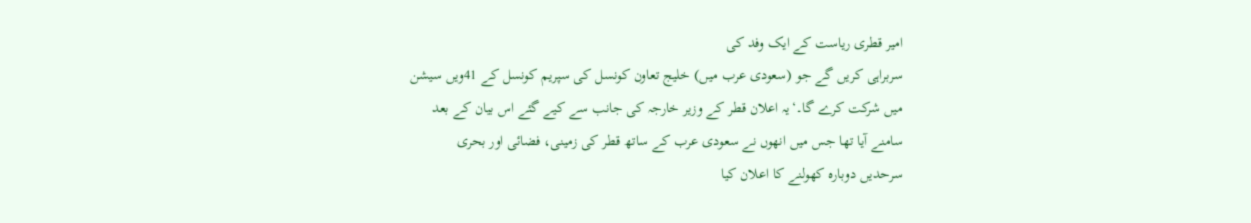امیر قطری ریاست کے ایک وفد کی
سربراہی کریں گے جو (سعودی عرب میں) خلیج تعاون کونسل کی سپریم کونسل کے 41ویں سیشن
میں شرکت کرے گا۔‘یہ اعلان قطر کے وزیر خارجہ کی جانب سے کیے گئے اس بیان کے بعد
سامنے آیا تھا جس میں انھوں نے سعودی عرب کے ساتھ قطر کی زمینی، فضائی اور بحری
سرحدیں دوبارہ کھولنے کا اعلان کیا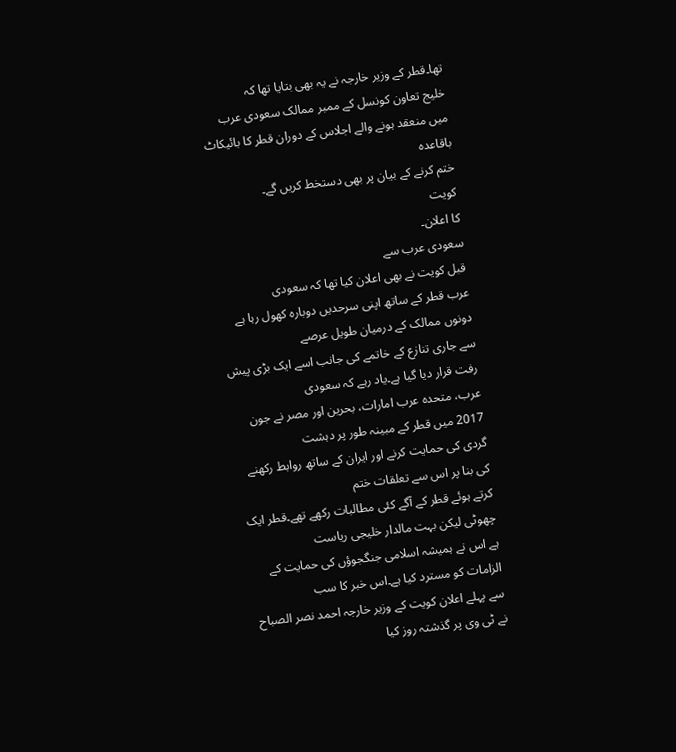تھا۔قطر کے وزیر خارجہ نے یہ بھی بتایا تھا کہ
خلیج تعاون کونسل کے ممبر ممالک سعودی عرب میں منعقد ہونے والے اجلاس کے دوران قطر کا بائیکاٹ باقاعدہ
ختم کرنے کے بیان پر بھی دستخط کریں گے۔
کویت
کا اعلان۔
سعودی عرب سے
قبل کویت نے بھی اعلان کیا تھا کہ سعودی
عرب قطر کے ساتھ اپنی سرحدیں دوبارہ کھول رہا ہے دونوں ممالک کے درمیان طویل عرصے
سے جاری تنازع کے خاتمے کی جانب اسے ایک بڑی پیش رفت قرار دیا گیا ہے۔یاد رہے کہ سعودی
عرب، متحدہ عرب امارات، بحرین اور مصر نے جون 2017 میں قطر کے مبینہ طور پر دہشت
گردی کی حمایت کرنے اور ایران کے ساتھ روابط رکھنے کی بنا پر اس سے تعلقات ختم
کرتے ہوئے قطر کے آگے کئی مطالبات رکھے تھے۔قطر ایک چھوٹی لیکن بہت مالدار خلیجی ریاست
ہے اس نے ہمیشہ اسلامی جنگجوؤں کی حمایت کے الزامات کو مسترد کیا ہے۔اس خبر کا سب
سے پہلے اعلان کویت کے وزیر خارجہ احمد نصر الصباح نے ٹی وی پر گذشتہ روز کیا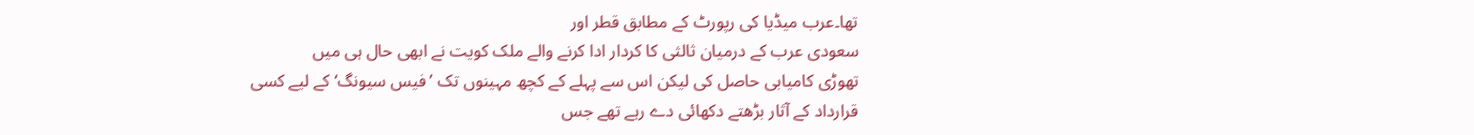تھا۔عرب میڈیا کی رپورٹ کے مطابق قطر اور
سعودی عرب کے درمیان ثالثی کا کردار ادا کرنے والے ملک کویت نے ابھی حال ہی میں
تھوڑی کامیابی حاصل کی لیکن اس سے پہلے کے کچھ مہینوں تک ’فیس سیونگ‘ کے لیے کسی
قرارداد کے آثار بڑھتے دکھائی دے رہے تھے جس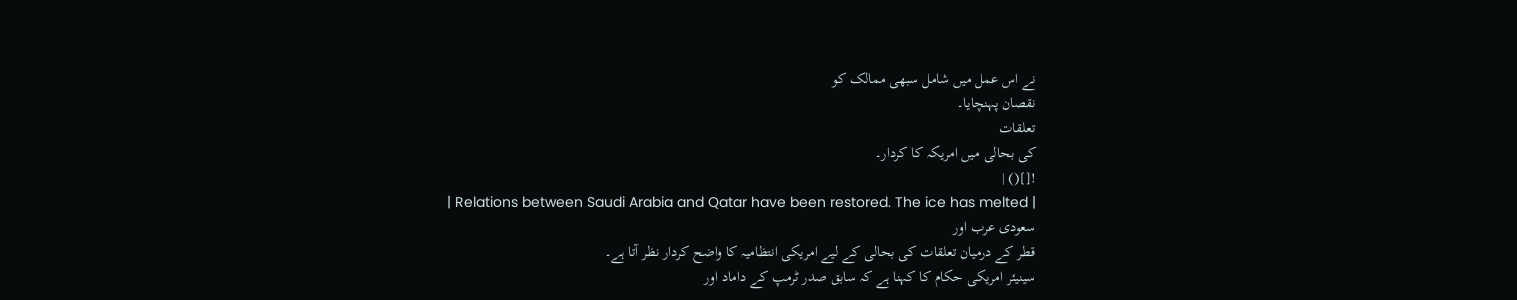نے اس عمل میں شامل سبھی ممالک کو
نقصان پہنچایا۔
تعلقات
کی بحالی میں امریکہ کا کردار۔
![]() |
| Relations between Saudi Arabia and Qatar have been restored. The ice has melted |
سعودی عرب اور
قطر کے درمیان تعلقات کی بحالی کے لیے امریکی انتظامیہ کا واضح کردار نظر آتا ہے۔
سینیئر امریکی حکام کا کہنا ہے کہ سابق صدر ٹرمپ کے داماد اور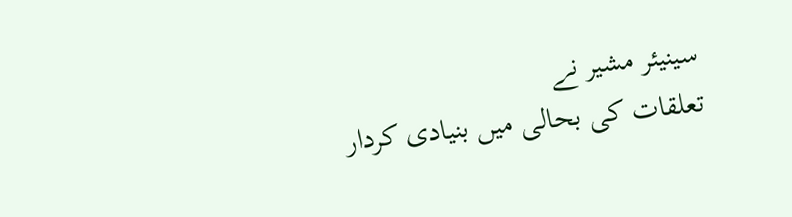سینیئر مشیر نے
تعلقات کی بحالی میں بنیادی کردار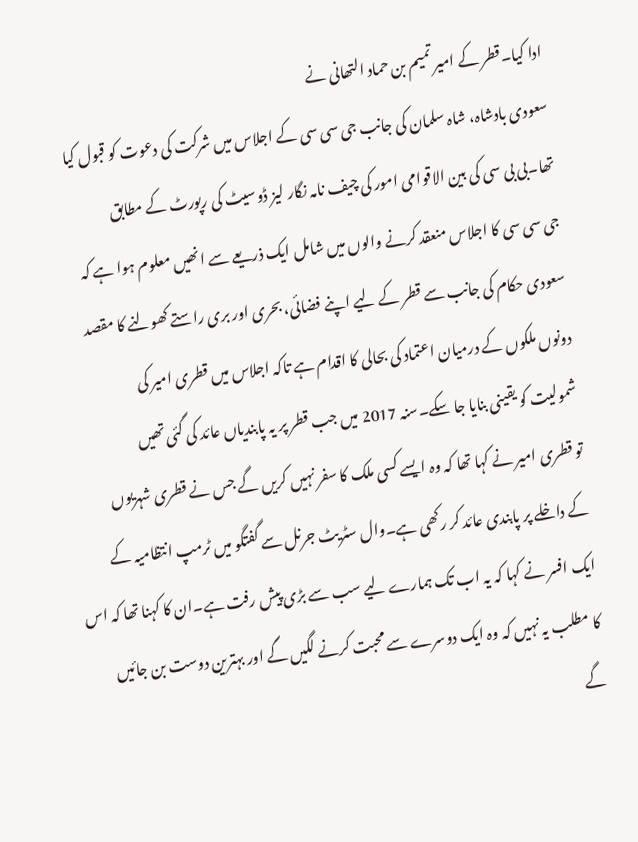ادا کیا۔قطر کے امیر تمیم بن حماد التھانی نے
سعودی بادشاہ، شاہ سلمان کی جانب جی سی سی کے اجلاس میں شرکت کی دعوت کو قبول کیا
تھا۔بی بی سی کی بین الاقوامی امور کی چیف نامہ نگار لیز ڈوسیٹ کی رپورٹ کے مطابق
جی سی سی کا اجلاس منعقد کرنے والوں میں شامل ایک ذریعے سے انھیں معلوم ہوا ہے کہ
سعودی حکام کی جانب سے قطر کے لیے اپنے فضائی، بحری اور بری راستے کھولنے کا مقصد
دونوں ملکوں کے درمیان اعتماد کی بحالی کا اقدام ہے تاکہ اجلاس میں قطری امیر کی
شمولیت کو یقینی بنایا جا سکے۔سنہ 2017 میں جب قطر پر یہ پابندیاں عائد کی گئی تھیں
تو قطری امیر نے کہا تھا کہ وہ ایسے کسی ملک کا سفر نہیں کریں گے جس نے قطری شہریوں
کے داخلے پر پابندی عائد کر رکھی ہے۔وال سٹریٹ جرنل سے گفتگو میں ٹرمپ انتظامیہ کے
ایک افسر نے کہا کہ یہ اب تک ہمارے لیے سب سے بڑی پیش رفت ہے۔ان کا کہنا تھا کہ اس
کا مطلب یہ نہیں کہ وہ ایک دوسرے سے محبت کرنے لگیں گے اور بہترین دوست بن جائیں
گے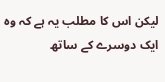لیکن اس کا مطلب یہ ہے کہ وہ ایک دوسرے کے ساتھ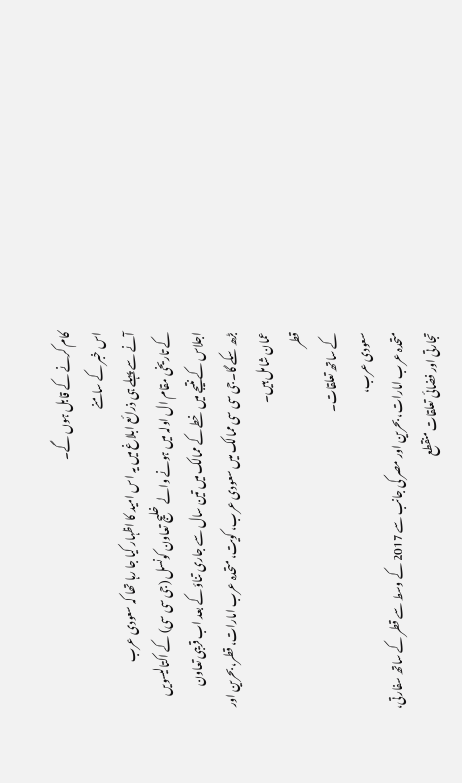کام کرنے کے قابل ہوں گے۔
اس خبر کے سامنے
آنے سے پہلے ہی ذرائع ابلاغ میں یہ اس امید کا اظہار کیا جا رہا تھا کہ سعودی عرب
کے تاریخی مقام ال اولہ میں ہونے والے خلیج تعاون کونسل (جی سی سی) کے اکتالیسویں
اجلاس کے نتیجے میں خطے کے ممالک میں تین سال سے جاری تناؤ کے بعد اب قریبی تعاون
بڑھ سکے گا۔جی سی سی ممالک میں سعودی عرب، کویت، متحدہ عرب امارات، قطر، بحرین اور
عمان شامل ہیں۔
قطر
کے ساتھ تعلقات۔
سعودی عرب،
متحدہ عرب امارات، بحرین اور مصر کی جانب سے 2017 کے وسط سے قطر کے ساتھ سفارتی،
تجارتی اور فضائی تعلقات منقطع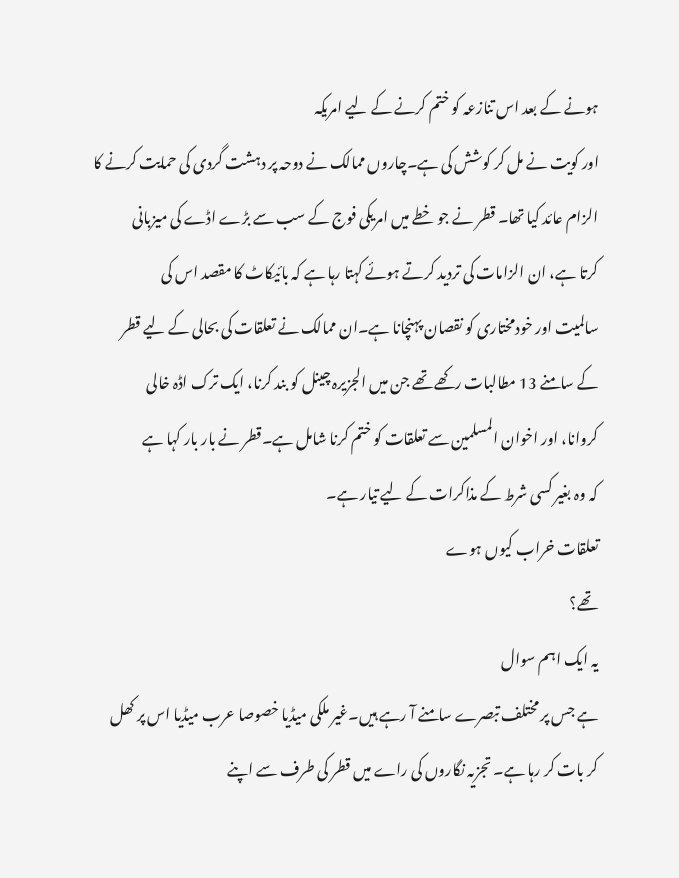ہونے کے بعد اس تنازعہ کو ختم کرنے کے لیے امریکہ
اور کویت نے مل کر کوشش کی ہے۔چاروں ممالک نے دوحہ پر دہشت گردی کی حمایت کرنے کا
الزام عائد کیا تھا۔ قطر نے جو خطے میں امریکی فوج کے سب سے بڑے اڈے کی میزبانی
کرتا ہے، ان الزامات کی تردید کرتے ہوئے کہتا رہا ہے کہ بائیکاٹ کا مقصد اس کی
سالمیت اور خودمختاری کو نقصان پہنچانا ہے۔ان ممالک نے تعلقات کی بحالی کے لیے قطر
کے سامنے 13 مطالبات رکھے تھے جن میں الجزیرہ چینل کو بند کرنا، ایک ترک اڈہ خالی
کروانا، اور اخوان المسلمین سے تعلقات کو ختم کرنا شامل ہے۔قطر نے بار بار کہا ہے
کہ وہ بغیر کسی شرط کے مذاکرات کے لیے تیار ہے۔
تعلقات خراب کیوں ہوے
تھے؟
یہ ایک اہم سوال
ہے جس پر مختلف تبصرے سامنے آ رہے ہیں۔غیر ملکی میڈیا خصوصا عرب میڈیا اس پر کھل
کر بات کر رہا ہے۔ تجزیہ نگاروں کی راے میں قطر کی طرف سے اپنے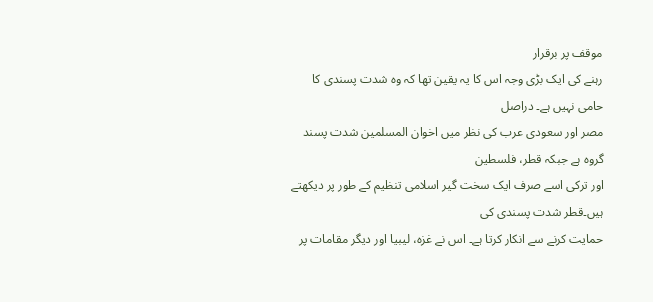موقف پر برقرار
رہنے کی ایک بڑی وجہ اس کا یہ یقین تھا کہ وہ شدت پسندی کا حامی نہیں ہے۔ دراصل
مصر اور سعودی عرب کی نظر میں اخوان المسلمین شدت پسند گروہ ہے جبکہ قطر، فلسطین
اور ترکی اسے صرف ایک سخت گیر اسلامی تنظیم کے طور پر دیکھتے ہیں۔قطر شدت پسندی کی
حمایت کرنے سے انکار کرتا ہے۔ اس نے غزہ، لیبیا اور دیگر مقامات پر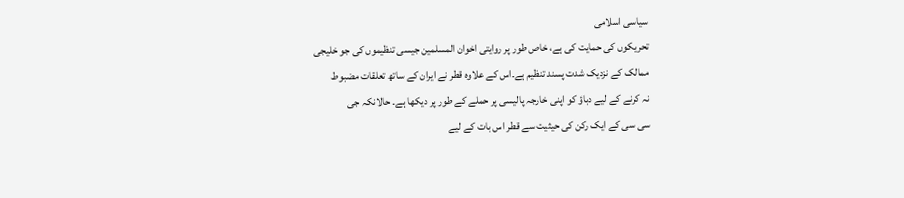سیاسی اسلامی
تحریکوں کی حمایت کی ہے، خاص طور پر روایتی اخوان المسلمین جیسی تنظیموں کی جو خلیجی
ممالک کے نزدیک شدت پسند تنظیم ہے۔اس کے علاوہ قطر نے ایران کے ساتھ تعلقات مضبوط
نہ کرنے کے لیے دباؤ کو اپنی خارجہ پالیسی پر حملے کے طور پر دیکھا ہے۔ حالانکہ جی
سی سی کے ایک رکن کی حیثیت سے قطر اس بات کے لیے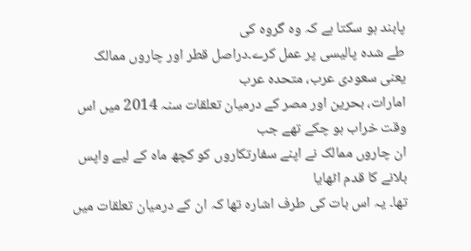پابند ہو سکتا ہے کہ وہ گروہ کی
طے شدہ پالیسی پر عمل کرے۔دراصل قطر اور چاروں ممالک یعنی سعودی عرب، متحدہ عرب
امارات، بحرین اور مصر کے درمیان تعلقات سنہ 2014 میں اس وقت خراب ہو چکے تھے جب
ان چاروں ممالک نے اپنے سفارتکاروں کو کچھ ماہ کے لیے واپس بلانے کا قدم اٹھایا
تھا۔ یہ اس بات کی طرف اشارہ تھا کہ ان کے درمیان تعلقات میں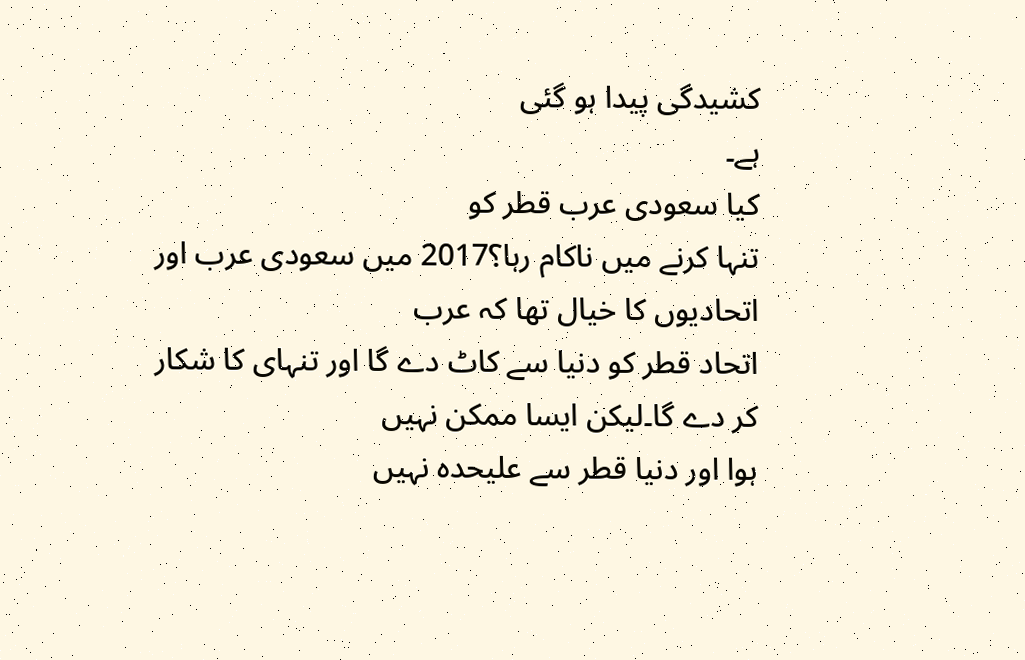کشیدگی پیدا ہو گئی
ہے۔
کیا سعودی عرب قطر کو
تنہا کرنے میں ناکام رہا؟2017 میں سعودی عرب اور اتحادیوں کا خیال تھا کہ عرب
اتحاد قطر کو دنیا سے کاٹ دے گا اور تنہای کا شکار کر دے گا۔لیکن ایسا ممکن نہیں
ہوا اور دنیا قطر سے علیحدہ نہیں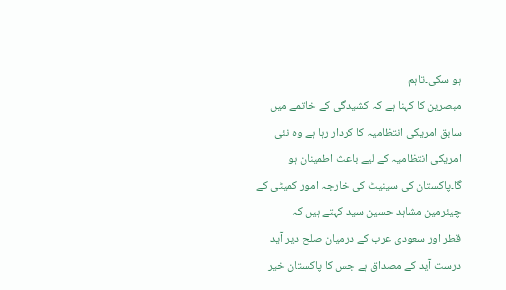ہو سکی۔تاہم
مبصرین کا کہنا ہے کہ کشیدگی کے خاتمے میں سابق امریکی انتظامیہ کا کردار رہا ہے وہ نئی امریکی انتظامیہ کے لیے باعث اطمینان ہو
گا۔پاکستان کی سینیٹ کی خارجہ امور کمیٹی کے چیئرمین مشاہد حسین سید کہتے ہیں کہ
قطر اور سعودی عرب کے درمیان صلح دیر آید درست آید کے مصداق ہے جس کا پاکستان خیر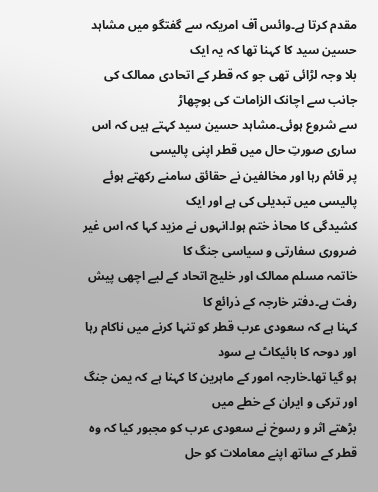مقدم کرتا ہے۔وائس آف امریکہ سے گفتگو میں مشاہد حسین سید کا کہنا تھا کہ یہ ایک
بلا وجہ لڑائی تھی جو کہ قطر کے اتحادی ممالک کی جانب سے اچانک الزامات کی بوچھاڑ
سے شروع ہوئی۔مشاہد حسین سید کہتے ہیں کہ اس ساری صورتِ حال میں قطر اپنی پالیسی
پر قائم رہا اور مخالفین نے حقائق سامنے رکھتے ہوئے پالیسی میں تبدیلی کی ہے اور ایک
کشیدگی کا محاذ ختم ہوا۔انہوں نے مزید کہا کہ اس غیر ضروری سفارتی و سیاسی جنگ کا
خاتمہ مسلم ممالک اور خلیج اتحاد کے لیے اچھی پیش رفت ہے۔دفتر خارجہ کے ذرائع کا
کہنا ہے کہ سعودی عرب قطر کو تنہا کرنے میں ناکام رہا اور دوحہ کا بائیکاٹ بے سود
ہو گیا تھا۔خارجہ امور کے ماہرین کا کہنا ہے کہ یمن جنگ اور ترکی و ایران کے خطے میں
بڑھتے اثر و رسوخ نے سعودی عرب کو مجبور کیا کہ وہ قطر کے ساتھ اپنے معاملات کو حل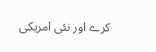کرے اور نئی امریکی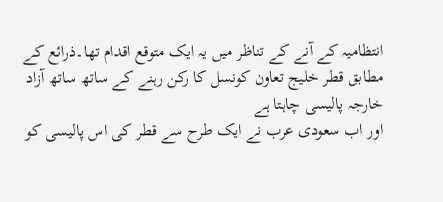انتظامیہ کے آنے کے تناظر میں یہ ایک متوقع اقدام تھا۔ذرائع کے
مطابق قطر خلیج تعاون کونسل کا رکن رہنے کے ساتھ ساتھ آزاد خارجہ پالیسی چاہتا ہے
اور اب سعودی عرب نے ایک طرح سے قطر کی اس پالیسی کو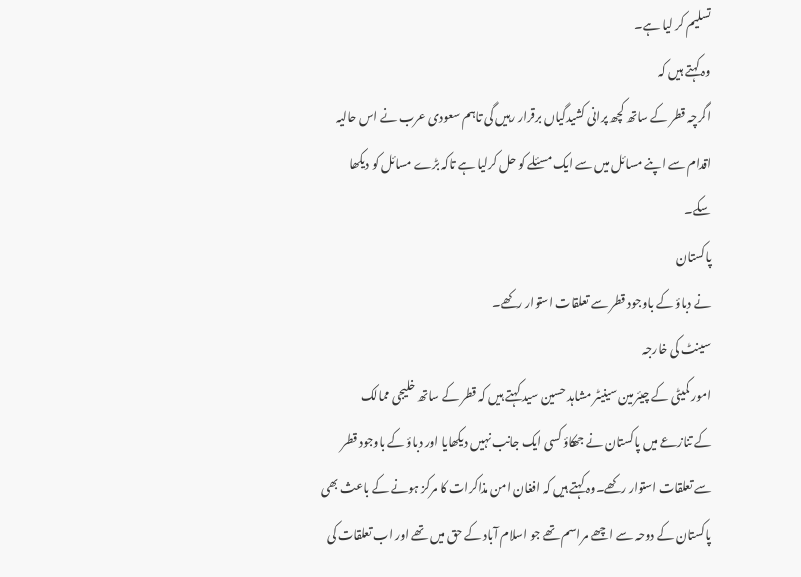تسلیم کر لیا ہے۔
وہ کہتے ہیں کہ
اگرچہ قطر کے ساتھ کچھ پرانی کشیدگیاں برقرار رہیں گی تاہم سعودی عرب نے اس حالیہ
اقدام سے اپنے مسائل میں سے ایک مسئلے کو حل کرلیا ہے تاکہ بڑے مسائل کو دیکھا
سکے۔
پاکستان
نے دباؤ کے باوجود قطر سے تعلقات استوار رکھے۔
سینٹ کی خارجہ
امور کمیٹی کے چیئرمین سینیٹر مشاہد حسین سید کہتے ہیں کہ قطر کے ساتھ خلیجی ممالک
کے تنازعے میں پاکستان نے جھکاؤ کسی ایک جانب نہیں دیکھایا اور دباؤ کے باوجود قطر
سے تعلقات استوار رکھے۔وہ کہتے ہیں کہ افغان امن مذاکرات کا مرکز ہونے کے باعث بھی
پاکستان کے دوحہ سے اچھے مراسم تھے جو اسلام آباد کے حق میں تھے اور اب تعلقات کی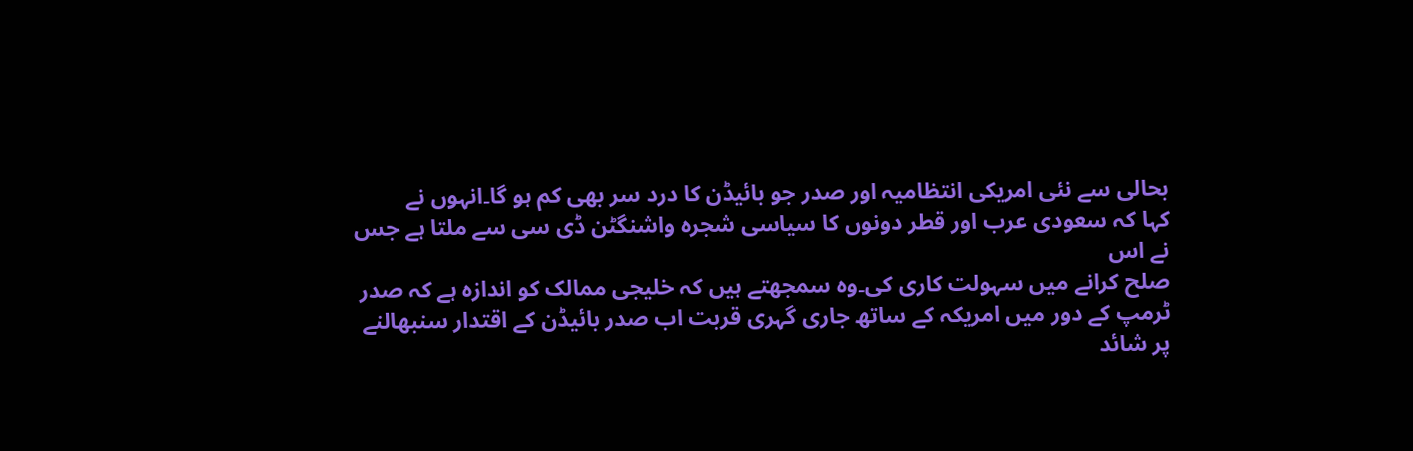بحالی سے نئی امریکی انتظامیہ اور صدر جو بائیڈن کا درد سر بھی کم ہو گا۔انہوں نے
کہا کہ سعودی عرب اور قطر دونوں کا سیاسی شجرہ واشنگٹن ڈی سی سے ملتا ہے جس نے اس
صلح کرانے میں سہولت کاری کی۔وہ سمجھتے ہیں کہ خلیجی ممالک کو اندازہ ہے کہ صدر
ٹرمپ کے دور میں امریکہ کے ساتھ جاری گہری قربت اب صدر بائیڈن کے اقتدار سنبھالنے
پر شائد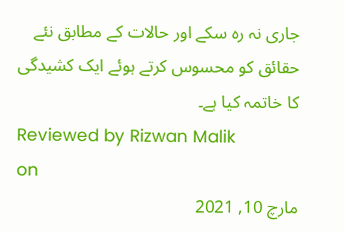جاری نہ رہ سکے اور حالات کے مطابق نئے حقائق کو محسوس کرتے ہوئے ایک کشیدگی
کا خاتمہ کیا ہے۔
Reviewed by Rizwan Malik
on
مارچ 10, 2021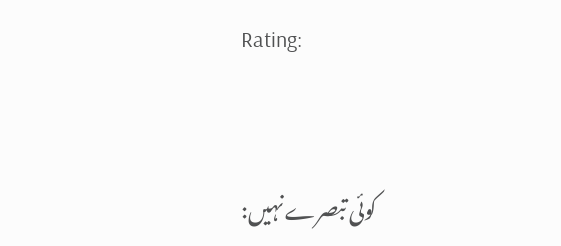Rating:


کوئی تبصرے نہیں: